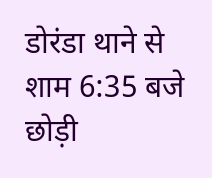डोरंडा थाने से शाम 6:35 बजे छोड़ी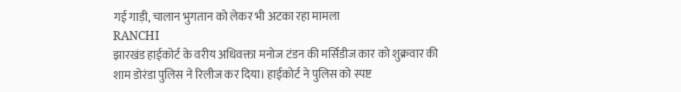गई गाड़ी, चालान भुगतान को लेकर भी अटका रहा मामला
RANCHI
झारखंड हाईकोर्ट के वरीय अधिवक्ता मनोज टंडन की मर्सिडीज कार को शुक्रवार की शाम डोरंडा पुलिस ने रिलीज कर दिया। हाईकोर्ट ने पुलिस को स्पष्ट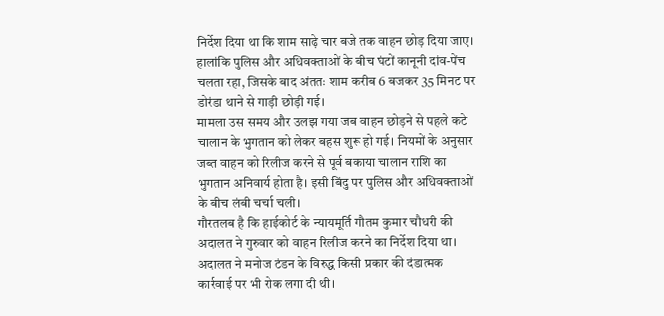निर्देश दिया था कि शाम साढ़े चार बजे तक वाहन छोड़ दिया जाए। हालांकि पुलिस और अधिवक्ताओं के बीच घंटों कानूनी दांव-पेंच चलता रहा, जिसके बाद अंततः शाम करीब 6 बजकर 35 मिनट पर डोरंडा थाने से गाड़ी छोड़ी गई।
मामला उस समय और उलझ गया जब वाहन छोड़ने से पहले कटे चालान के भुगतान को लेकर बहस शुरू हो गई। नियमों के अनुसार जब्त वाहन को रिलीज करने से पूर्व बकाया चालान राशि का भुगतान अनिवार्य होता है। इसी बिंदु पर पुलिस और अधिवक्ताओं के बीच लंबी चर्चा चली।
गौरतलब है कि हाईकोर्ट के न्यायमूर्ति गौतम कुमार चौधरी की अदालत ने गुरुवार को वाहन रिलीज करने का निर्देश दिया था। अदालत ने मनोज टंडन के विरुद्ध किसी प्रकार की दंडात्मक कार्रवाई पर भी रोक लगा दी थी।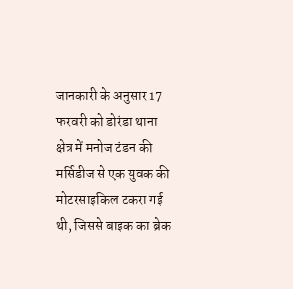जानकारी के अनुसार 17 फरवरी को डोरंडा थाना क्षेत्र में मनोज टंडन की मर्सिडीज से एक युवक की मोटरसाइकिल टकरा गई थी, जिससे बाइक का ब्रेक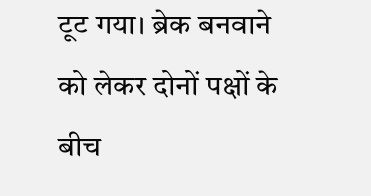टूट गया। ब्रेक बनवाने को लेकर दोनों पक्षों के बीच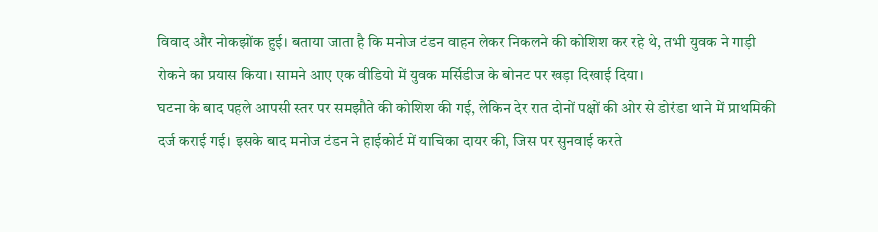विवाद और नोकझोंक हुई। बताया जाता है कि मनोज टंडन वाहन लेकर निकलने की कोशिश कर रहे थे, तभी युवक ने गाड़ी रोकने का प्रयास किया। सामने आए एक वीडियो में युवक मर्सिडीज के बोनट पर खड़ा दिखाई दिया।
घटना के बाद पहले आपसी स्तर पर समझौते की कोशिश की गई, लेकिन देर रात दोनों पक्षों की ओर से डोरंडा थाने में प्राथमिकी दर्ज कराई गई। इसके बाद मनोज टंडन ने हाईकोर्ट में याचिका दायर की, जिस पर सुनवाई करते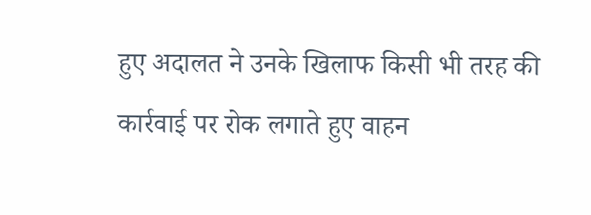हुए अदालत ने उनके खिलाफ किसी भी तरह की कार्रवाई पर रोक लगाते हुए वाहन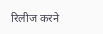रिलीज करने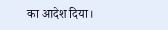का आदेश दिया।